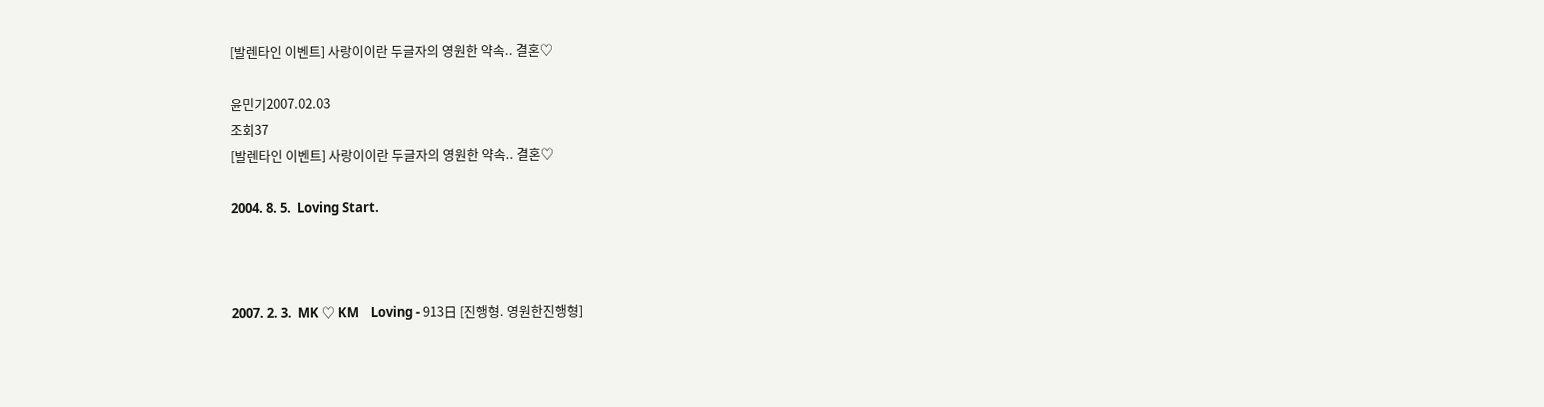[발렌타인 이벤트] 사랑이이란 두글자의 영원한 약속.. 결혼♡

윤민기2007.02.03
조회37
[발렌타인 이벤트] 사랑이이란 두글자의 영원한 약속.. 결혼♡

2004. 8. 5.  Loving Start.



2007. 2. 3.  MK ♡ KM    Loving - 913日 [진행형. 영원한진행형]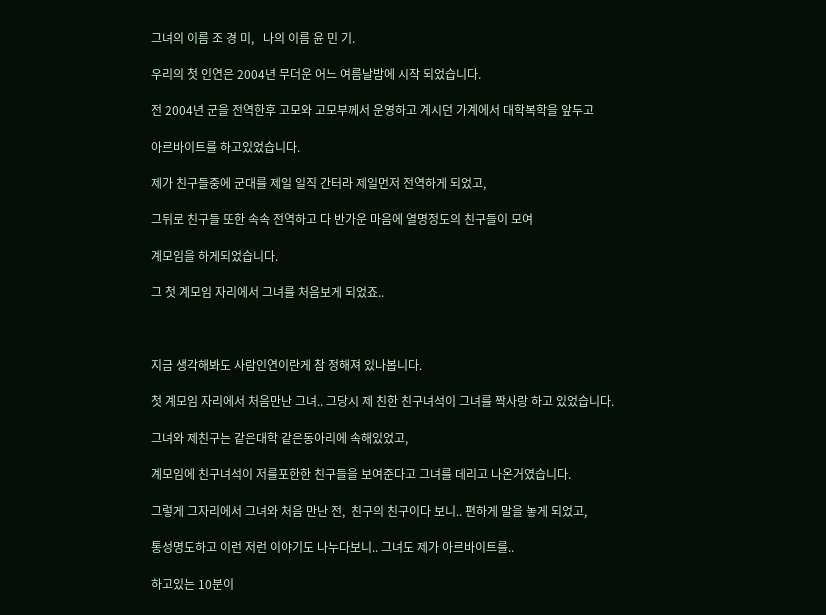그녀의 이름 조 경 미,   나의 이름 윤 민 기.

우리의 첫 인연은 2004년 무더운 어느 여름날밤에 시작 되었습니다.

전 2004년 군을 전역한후 고모와 고모부께서 운영하고 계시던 가계에서 대학복학을 앞두고

아르바이트를 하고있었습니다.

제가 친구들중에 군대를 제일 일직 간터라 제일먼저 전역하게 되었고,

그뒤로 친구들 또한 속속 전역하고 다 반가운 마음에 열명정도의 친구들이 모여

계모임을 하게되었습니다.

그 첫 계모임 자리에서 그녀를 처음보게 되었죠..



지금 생각해봐도 사람인연이란게 참 정해져 있나봅니다.

첫 계모임 자리에서 처음만난 그녀.. 그당시 제 친한 친구녀석이 그녀를 짝사랑 하고 있었습니다.

그녀와 제친구는 같은대학 같은동아리에 속해있었고,

계모임에 친구녀석이 저를포한한 친구들을 보여준다고 그녀를 데리고 나온거였습니다.

그렇게 그자리에서 그녀와 처음 만난 전,  친구의 친구이다 보니.. 편하게 말을 놓게 되었고,

통성명도하고 이런 저런 이야기도 나누다보니.. 그녀도 제가 아르바이트를..

하고있는 10분이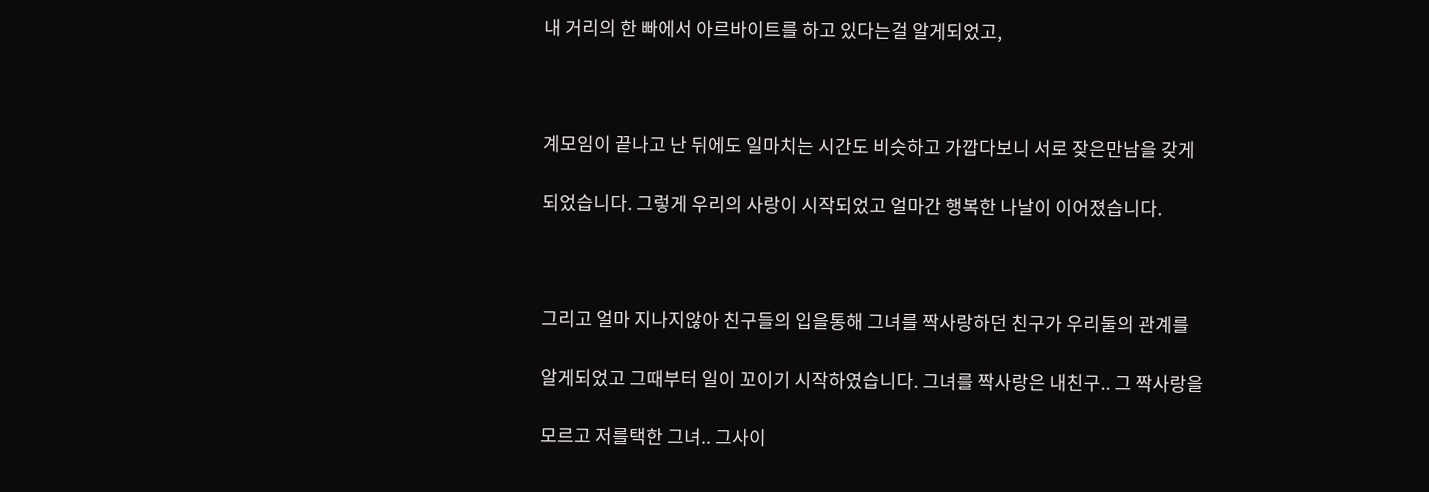내 거리의 한 빠에서 아르바이트를 하고 있다는걸 알게되었고,



계모임이 끝나고 난 뒤에도 일마치는 시간도 비슷하고 가깝다보니 서로 잦은만남을 갖게

되었습니다. 그렇게 우리의 사랑이 시작되었고 얼마간 행복한 나날이 이어졌습니다.



그리고 얼마 지나지않아 친구들의 입을통해 그녀를 짝사랑하던 친구가 우리둘의 관계를

알게되었고 그때부터 일이 꼬이기 시작하였습니다. 그녀를 짝사랑은 내친구.. 그 짝사랑을

모르고 저를택한 그녀.. 그사이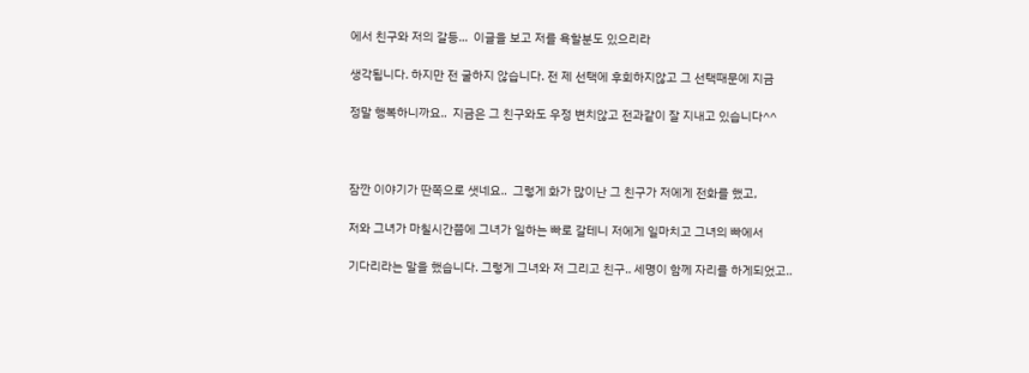에서 친구와 저의 갈등...  이글을 보고 저를 욕할분도 있으리라

생각됩니다. 하지만 전 굴하지 않습니다. 전 제 선택에 후회하지않고 그 선택때문에 지금

정말 행복하니까요..  지금은 그 친구와도 우정 변치않고 전과같이 잘 지내고 있습니다^^



잠깐 이야기가 딴쪽으로 샛네요..  그렇게 화가 많이난 그 친구가 저에게 전화를 했고,

저와 그녀가 마칠시간쯤에 그녀가 일하는 빠로 갈테니 저에게 일마치고 그녀의 빠에서

기다리라는 말을 했습니다. 그렇게 그녀와 저 그리고 친구.. 세명이 함께 자리를 하게되었고..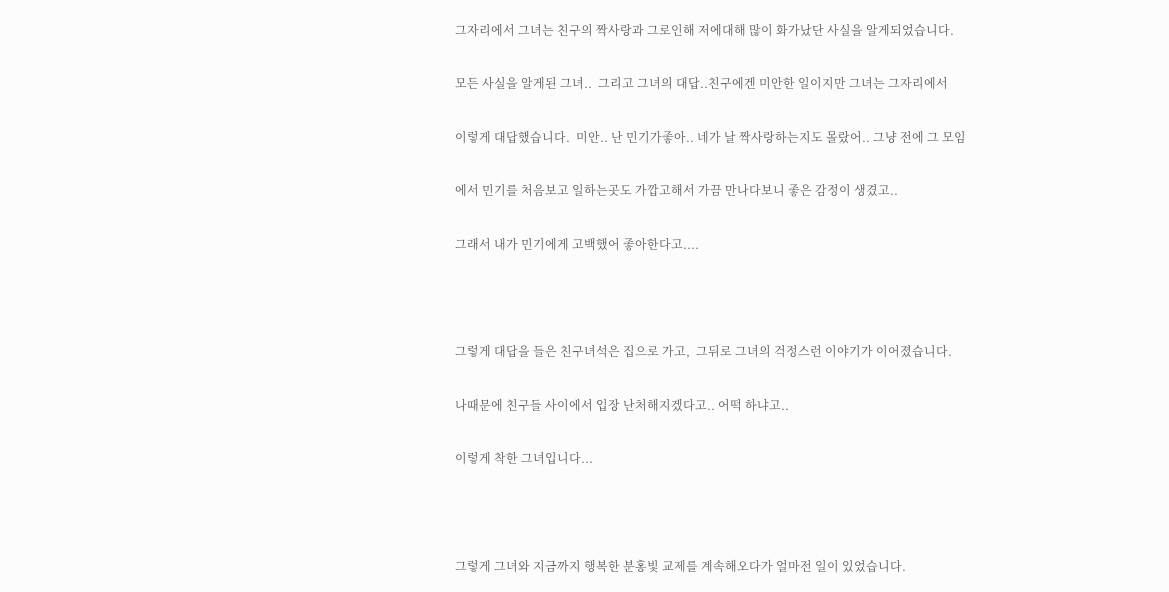그자리에서 그녀는 친구의 짝사랑과 그로인해 저에대해 많이 화가났단 사실을 알게되었습니다.

모든 사실을 알게된 그녀..  그리고 그녀의 대답..친구에겐 미안한 일이지만 그녀는 그자리에서

이렇게 대답했습니다.  미안.. 난 민기가좋아.. 네가 날 짝사랑하는지도 몰랐어.. 그냥 전에 그 모임

에서 민기를 처음보고 일하는곳도 가깝고해서 가끔 만나다보니 좋은 감정이 생겼고..

그래서 내가 민기에게 고백했어 좋아한다고....



그렇게 대답을 들은 친구녀석은 집으로 가고,  그뒤로 그녀의 걱정스런 이야기가 이어졌습니다.

나때문에 친구들 사이에서 입장 난처해지겠다고.. 어떡 하냐고..

이렇게 착한 그녀입니다...



그렇게 그녀와 지금까지 행복한 분홍빛 교제를 계속해오다가 얼마전 일이 있었습니다.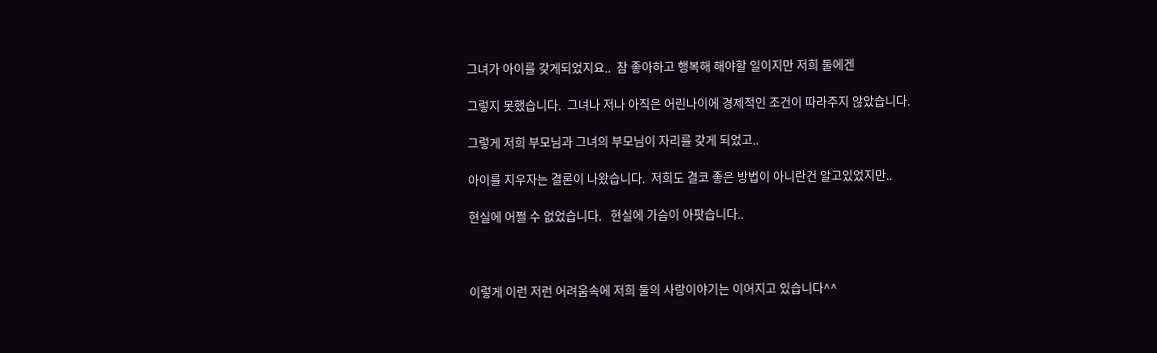그녀가 아이를 갖게되었지요..  참 좋아하고 행복해 해야할 일이지만 저희 둘에겐

그렇지 못했습니다.  그녀나 저나 아직은 어린나이에 경제적인 조건이 따라주지 않았습니다.

그렇게 저희 부모님과 그녀의 부모님이 자리를 갖게 되었고..

아이를 지우자는 결론이 나왔습니다.  저희도 결코 좋은 방법이 아니란건 알고있었지만..

현실에 어쩔 수 없었습니다.   현실에 가슴이 아팟습니다..



이렇게 이런 저런 어려움속에 저희 둘의 사랑이야기는 이어지고 있습니다^^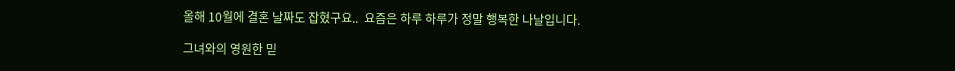올해 10월에 결혼 날짜도 잡혔구요..  요즘은 하루 하루가 정말 행복한 나날입니다.

그녀와의 영원한 믿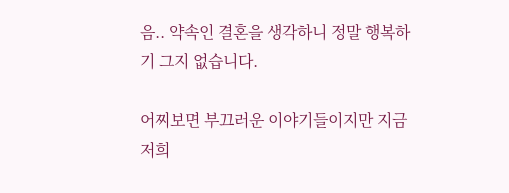음.. 약속인 결혼을 생각하니 정말 행복하기 그지 없습니다.

어찌보면 부끄러운 이야기들이지만 지금 저희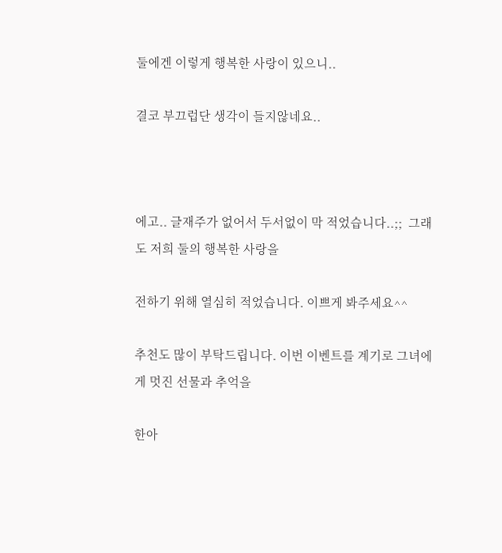둘에겐 이렇게 행복한 사랑이 있으니..

결코 부끄럽단 생각이 들지않네요..



에고.. 글재주가 없어서 두서없이 막 적었습니다..;;  그래도 저희 둘의 행복한 사랑을

전하기 위해 열심히 적었습니다. 이쁘게 봐주세요^^

추천도 많이 부탁드립니다. 이번 이벤트를 계기로 그녀에게 멋진 선물과 추억을

한아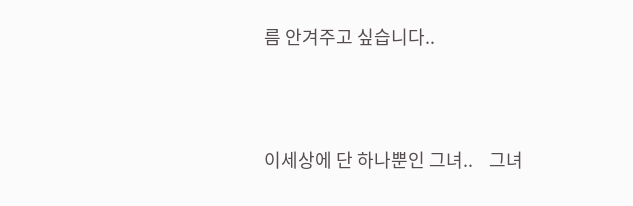름 안겨주고 싶습니다..



이세상에 단 하나뿐인 그녀..    그녀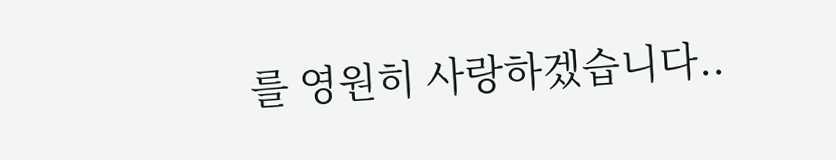를 영원히 사랑하겠습니다..